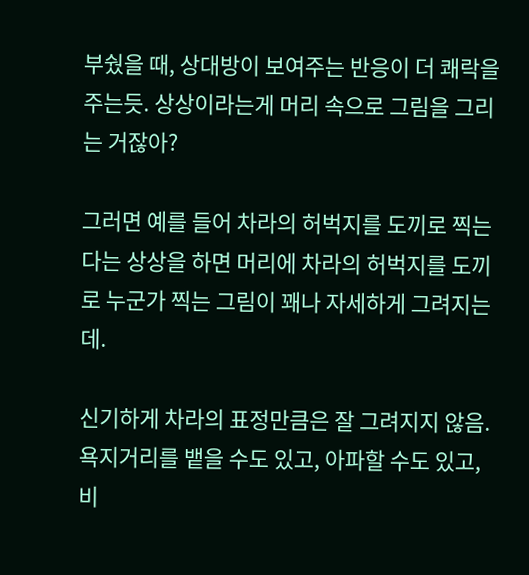부쉈을 때, 상대방이 보여주는 반응이 더 쾌락을 주는듯. 상상이라는게 머리 속으로 그림을 그리는 거잖아?

그러면 예를 들어 차라의 허벅지를 도끼로 찍는다는 상상을 하면 머리에 차라의 허벅지를 도끼로 누군가 찍는 그림이 꽤나 자세하게 그려지는데.

신기하게 차라의 표정만큼은 잘 그려지지 않음. 욕지거리를 뱉을 수도 있고, 아파할 수도 있고, 비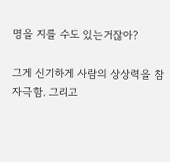명을 지를 수도 있는거잖아?

그게 신기하게 사람의 상상력을 참 자극함. 그리고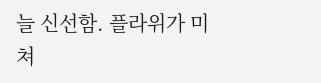늘 신선함. 플라위가 미쳐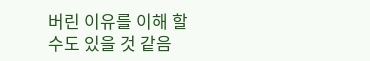버린 이유를 이해 할 수도 있을 것 같음